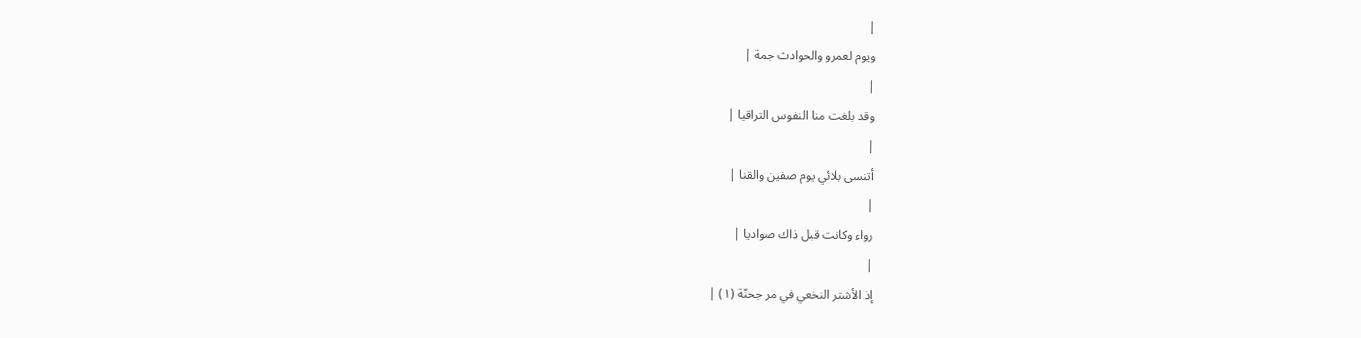|
ويوم لعمرو والحوادث جمة |
|
وقد بلغت منا النفوس التراقيا |
|
أتنسى بلائي يوم صفين والقنا |
|
رواء وكانت قبل ذاك صواديا |
|
إذ الأشتر النخعي في مر جحنّة (١) |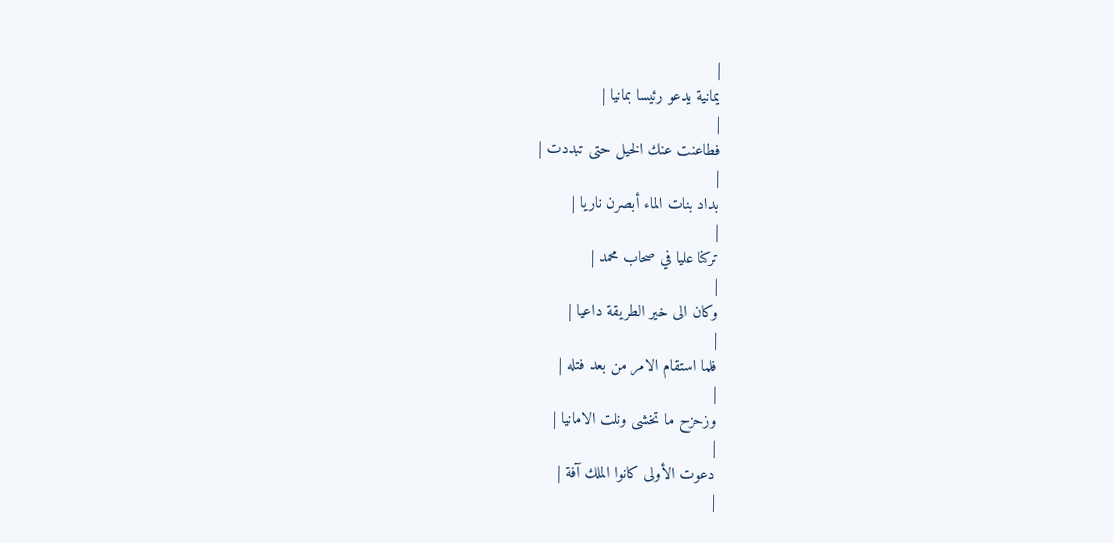|
يمانية يدعو رئيسا بمانيا |
|
فطاعنت عنك الخيل حتى تبددت |
|
بداد بنات الماء أبصرن ناريا |
|
تركنا عليا في صحاب محمد |
|
وكان الى خير الطريقة داعيا |
|
فلما استقام الامر من بعد فتله |
|
وزحزح ما تخشى ونلت الامانيا |
|
دعوت الأولى كانوا الملك آفة |
|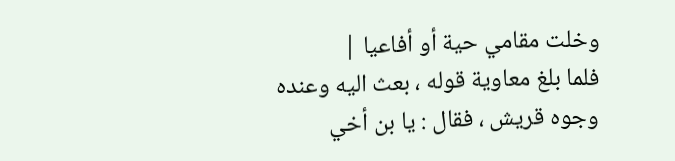وخلت مقامي حية أو أفاعيا |
فلما بلغ معاوية قوله ، بعث اليه وعنده وجوه قريش ، فقال : يا بن أخي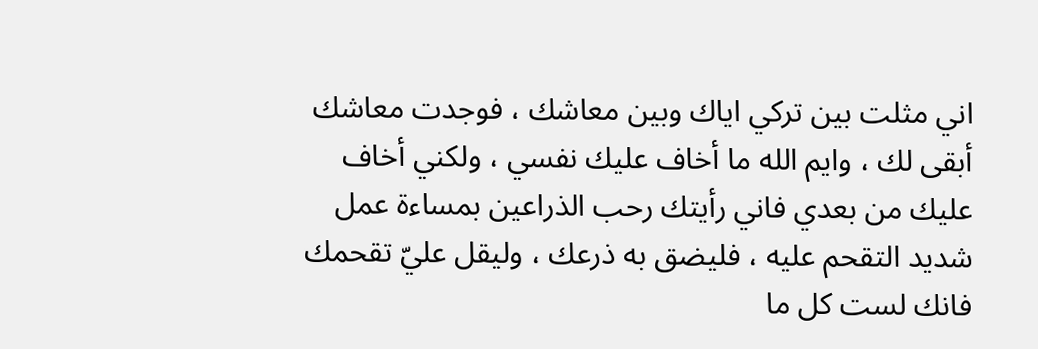اني مثلت بين تركي اياك وبين معاشك ، فوجدت معاشك أبقى لك ، وايم الله ما أخاف عليك نفسي ، ولكني أخاف عليك من بعدي فاني رأيتك رحب الذراعين بمساءة عمل شديد التقحم عليه ، فليضق به ذرعك ، وليقل عليّ تقحمك فانك لست كل ما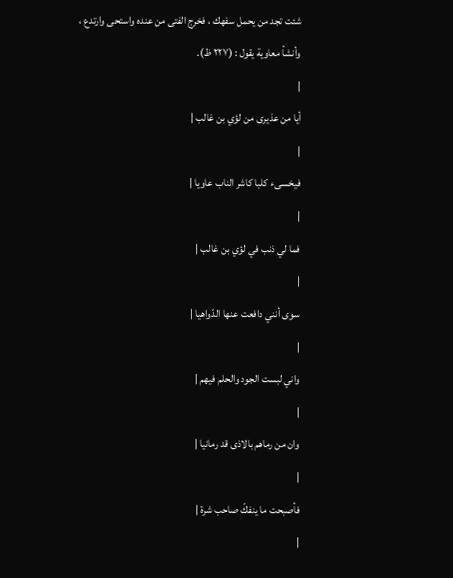شئت تجد من يحمل سفهك ، فخرج الفتى من عنده واستحى وارتدع ، وأنشأ معاوية يقول : (٢٢٧ ظ).
|
أيا من عذيرى من لؤي بن غالب |
|
فيخسىء كلبا كاشر الناب عاويا |
|
فما لي ذنب في لؤي بن غالب |
|
سوى أنني دافعت عنها الدّواهيا |
|
واني لبست الجود والحلم فيهم |
|
وان من رماهم بالاذى قد رمانيا |
|
فأصبحت ما ينفكّ صاحب شرة |
|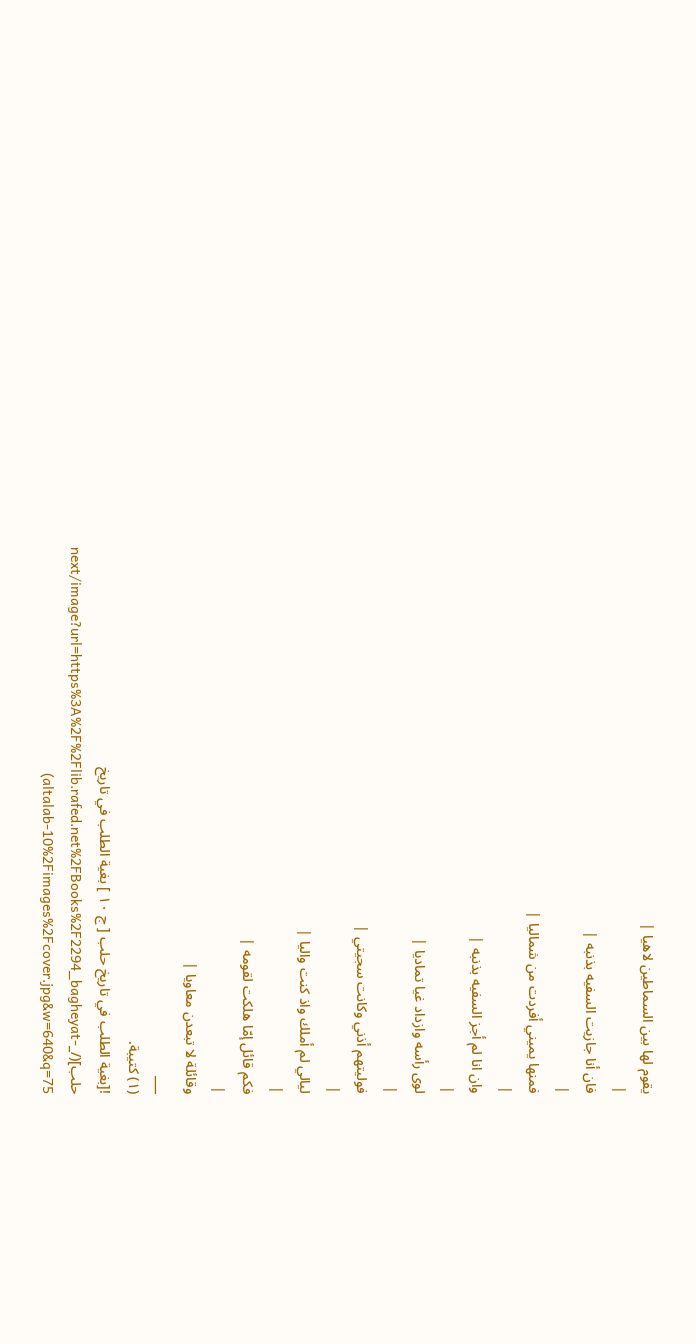يقوم لها بين السماطين لاهيا |
|
فان أنا جازيت السفيه بذنبه |
|
فمنها يميني أفردت من شماليا |
|
وان انا لم أجز السفيه بذنبه |
|
لوى رأسه وازداد غيا تماديا |
|
فوليتهم أذني وكانت سجيتي |
|
ليالي لم أملك واذ كنت واليا |
|
فكم قائل إمّا هلكت لقومه |
|
وقائلة لا تبعدن معاويا |
___
(١) كتيبة.
![بغية الطلب في تاريخ حلب [ ج ١٠ ] بغية الطلب في تاريخ حلب](/_next/image?url=https%3A%2F%2Flib.rafed.net%2FBooks%2F2294_bagheyat-altalab-10%2Fimages%2Fcover.jpg&w=640&q=75)